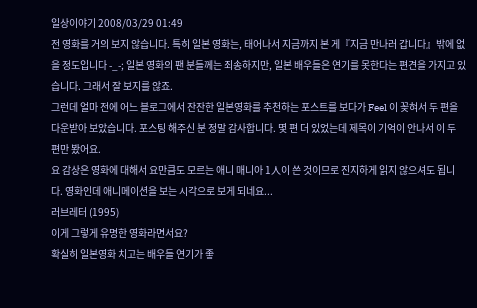일상이야기 2008/03/29 01:49
전 영화를 거의 보지 않습니다. 특히 일본 영화는, 태어나서 지금까지 본 게『지금 만나러 갑니다』밖에 없을 정도입니다 -_-; 일본 영화의 팬 분들께는 죄송하지만, 일본 배우들은 연기를 못한다는 편견을 가지고 있습니다. 그래서 잘 보지를 않죠.
그런데 얼마 전에 어느 블로그에서 잔잔한 일본영화를 추천하는 포스트를 보다가 Feel 이 꽂혀서 두 편을 다운받아 보았습니다. 포스팅 해주신 분 정말 감사합니다. 몇 편 더 있었는데 제목이 기억이 안나서 이 두 편만 봤어요.
요 감상은 영화에 대해서 요만큼도 모르는 애니 매니아 1人이 쓴 것이므로 진지하게 읽지 않으셔도 됩니다. 영화인데 애니메이션을 보는 시각으로 보게 되네요...
러브레터 (1995)
이게 그렇게 유명한 영화라면서요?
확실히 일본영화 치고는 배우들 연기가 좋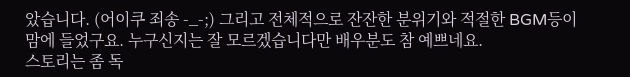았습니다. (어이쿠 죄송 -_-;) 그리고 전체적으로 잔잔한 분위기와 적절한 BGM등이 맘에 들었구요. 누구신지는 잘 모르겠습니다만 배우분도 참 예쁘네요.
스토리는 좀 독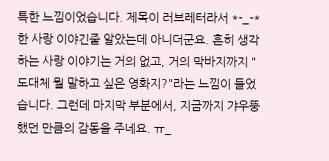특한 느낌이었습니다. 제목이 러브레터라서 *-_-*한 사랑 이야긴줄 알았는데 아니더군요. 흔히 생각하는 사랑 이야기는 거의 없고, 거의 막바지까지 "도대체 뭘 말하고 싶은 영화지?"라는 느낌이 들었습니다. 그런데 마지막 부분에서, 지금까지 갸우뚱 했던 만큼의 감동을 주네요. ㅠ_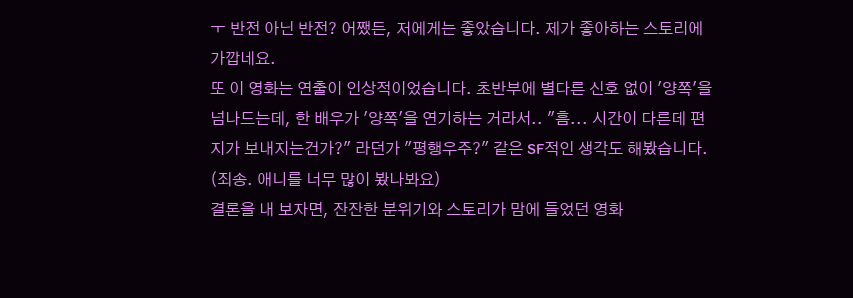ㅜ 반전 아닌 반전? 어쨌든, 저에게는 좋았습니다. 제가 좋아하는 스토리에 가깝네요.
또 이 영화는 연출이 인상적이었습니다. 초반부에 별다른 신호 없이 '양쪽'을 넘나드는데, 한 배우가 '양쪽'을 연기하는 거라서.. "흠... 시간이 다른데 편지가 보내지는건가?" 라던가 "평행우주?" 같은 SF적인 생각도 해봤습니다. (죄송. 애니를 너무 많이 봤나봐요)
결론을 내 보자면, 잔잔한 분위기와 스토리가 맘에 들었던 영화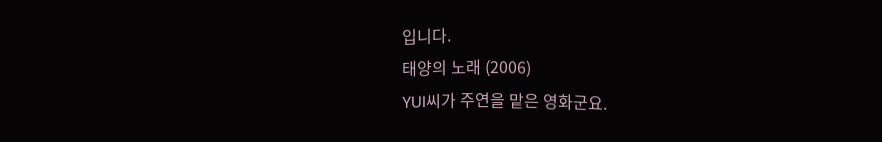입니다.
태양의 노래 (2006)
YUI씨가 주연을 맡은 영화군요.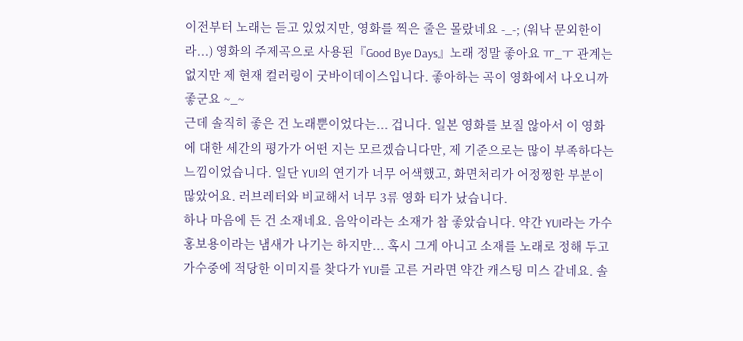이전부터 노래는 듣고 있었지만, 영화를 찍은 줄은 몰랐네요 -_-; (워낙 문외한이라...) 영화의 주제곡으로 사용된『Good Bye Days』노래 정말 좋아요 ㅠ_ㅜ 관계는 없지만 제 현재 컬러링이 굿바이데이스입니다. 좋아하는 곡이 영화에서 나오니까 좋군요 ~_~
근데 솔직히 좋은 건 노래뿐이었다는... 겁니다. 일본 영화를 보질 않아서 이 영화에 대한 세간의 평가가 어떤 지는 모르겠습니다만, 제 기준으로는 많이 부족하다는 느낌이었습니다. 일단 YUI의 연기가 너무 어색했고, 화면처리가 어정쩡한 부분이 많았어요. 러브레터와 비교해서 너무 3류 영화 티가 났습니다.
하나 마음에 든 건 소재네요. 음악이라는 소재가 참 좋았습니다. 약간 YUI라는 가수 홍보용이라는 냄새가 나기는 하지만... 혹시 그게 아니고 소재를 노래로 정해 두고 가수중에 적당한 이미지를 찾다가 YUI를 고른 거라면 약간 캐스팅 미스 같네요. 솔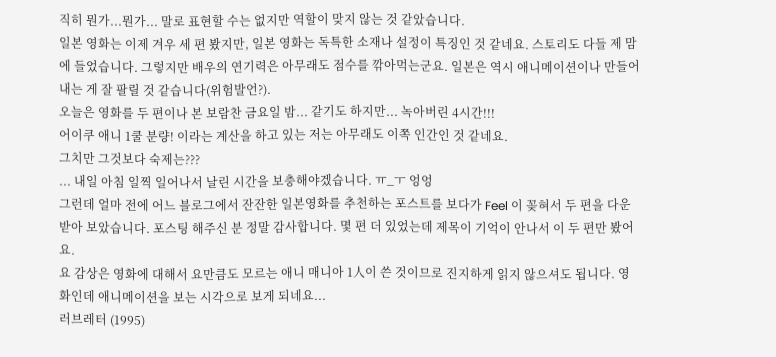직히 뭔가...뭔가... 말로 표현할 수는 없지만 역할이 맞지 않는 것 같았습니다.
일본 영화는 이제 겨우 세 편 봤지만, 일본 영화는 독특한 소재나 설정이 특징인 것 같네요. 스토리도 다들 제 맘에 들었습니다. 그렇지만 배우의 연기력은 아무래도 점수를 깎아먹는군요. 일본은 역시 애니메이션이나 만들어내는 게 잘 팔릴 것 같습니다(위험발언?).
오늘은 영화를 두 편이나 본 보람찬 금요일 밤... 같기도 하지만... 녹아버린 4시간!!!
어이쿠 애니 1쿨 분량! 이라는 계산을 하고 있는 저는 아무래도 이쪽 인간인 것 같네요.
그치만 그것보다 숙제는???
... 내일 아침 일찍 일어나서 날린 시간을 보충해야겠습니다. ㅠ_ㅜ 엉엉
그런데 얼마 전에 어느 블로그에서 잔잔한 일본영화를 추천하는 포스트를 보다가 Feel 이 꽂혀서 두 편을 다운받아 보았습니다. 포스팅 해주신 분 정말 감사합니다. 몇 편 더 있었는데 제목이 기억이 안나서 이 두 편만 봤어요.
요 감상은 영화에 대해서 요만큼도 모르는 애니 매니아 1人이 쓴 것이므로 진지하게 읽지 않으셔도 됩니다. 영화인데 애니메이션을 보는 시각으로 보게 되네요...
러브레터 (1995)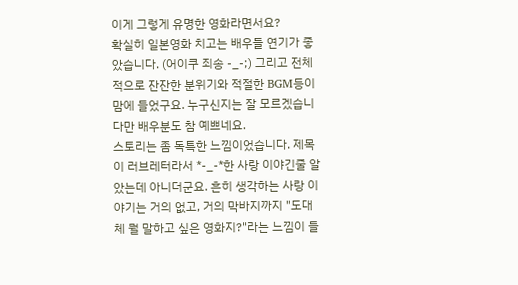이게 그렇게 유명한 영화라면서요?
확실히 일본영화 치고는 배우들 연기가 좋았습니다. (어이쿠 죄송 -_-;) 그리고 전체적으로 잔잔한 분위기와 적절한 BGM등이 맘에 들었구요. 누구신지는 잘 모르겠습니다만 배우분도 참 예쁘네요.
스토리는 좀 독특한 느낌이었습니다. 제목이 러브레터라서 *-_-*한 사랑 이야긴줄 알았는데 아니더군요. 흔히 생각하는 사랑 이야기는 거의 없고, 거의 막바지까지 "도대체 뭘 말하고 싶은 영화지?"라는 느낌이 들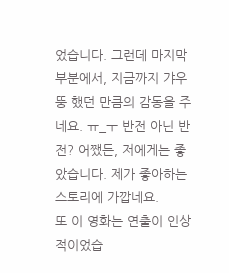었습니다. 그런데 마지막 부분에서, 지금까지 갸우뚱 했던 만큼의 감동을 주네요. ㅠ_ㅜ 반전 아닌 반전? 어쨌든, 저에게는 좋았습니다. 제가 좋아하는 스토리에 가깝네요.
또 이 영화는 연출이 인상적이었습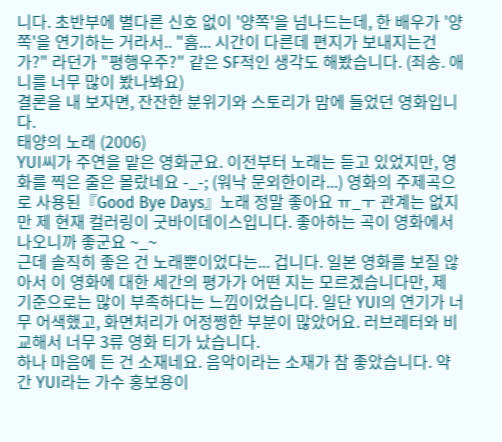니다. 초반부에 별다른 신호 없이 '양쪽'을 넘나드는데, 한 배우가 '양쪽'을 연기하는 거라서.. "흠... 시간이 다른데 편지가 보내지는건가?" 라던가 "평행우주?" 같은 SF적인 생각도 해봤습니다. (죄송. 애니를 너무 많이 봤나봐요)
결론을 내 보자면, 잔잔한 분위기와 스토리가 맘에 들었던 영화입니다.
태양의 노래 (2006)
YUI씨가 주연을 맡은 영화군요. 이전부터 노래는 듣고 있었지만, 영화를 찍은 줄은 몰랐네요 -_-; (워낙 문외한이라...) 영화의 주제곡으로 사용된『Good Bye Days』노래 정말 좋아요 ㅠ_ㅜ 관계는 없지만 제 현재 컬러링이 굿바이데이스입니다. 좋아하는 곡이 영화에서 나오니까 좋군요 ~_~
근데 솔직히 좋은 건 노래뿐이었다는... 겁니다. 일본 영화를 보질 않아서 이 영화에 대한 세간의 평가가 어떤 지는 모르겠습니다만, 제 기준으로는 많이 부족하다는 느낌이었습니다. 일단 YUI의 연기가 너무 어색했고, 화면처리가 어정쩡한 부분이 많았어요. 러브레터와 비교해서 너무 3류 영화 티가 났습니다.
하나 마음에 든 건 소재네요. 음악이라는 소재가 참 좋았습니다. 약간 YUI라는 가수 홍보용이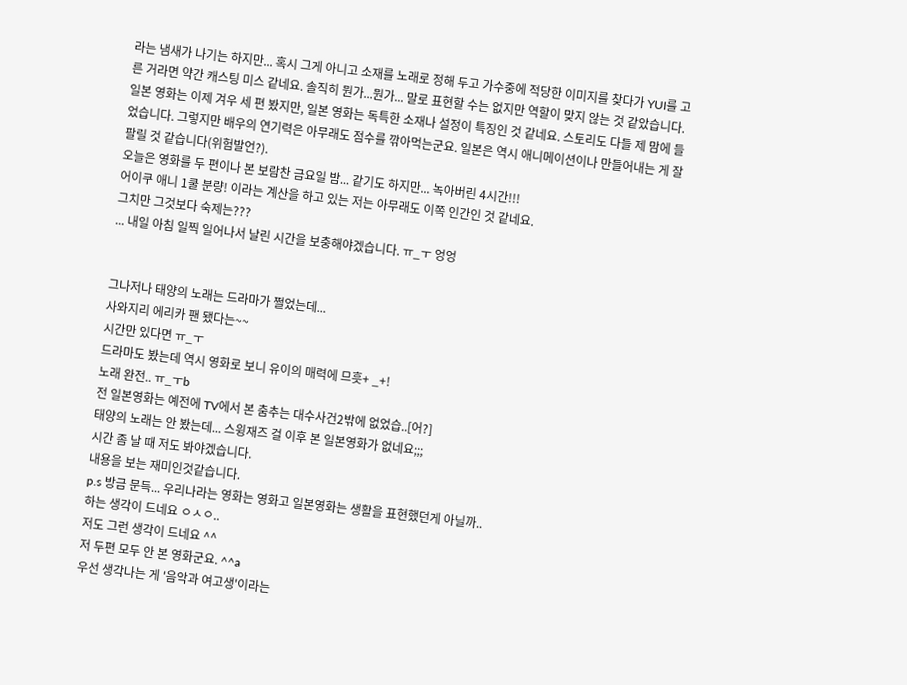라는 냄새가 나기는 하지만... 혹시 그게 아니고 소재를 노래로 정해 두고 가수중에 적당한 이미지를 찾다가 YUI를 고른 거라면 약간 캐스팅 미스 같네요. 솔직히 뭔가...뭔가... 말로 표현할 수는 없지만 역할이 맞지 않는 것 같았습니다.
일본 영화는 이제 겨우 세 편 봤지만, 일본 영화는 독특한 소재나 설정이 특징인 것 같네요. 스토리도 다들 제 맘에 들었습니다. 그렇지만 배우의 연기력은 아무래도 점수를 깎아먹는군요. 일본은 역시 애니메이션이나 만들어내는 게 잘 팔릴 것 같습니다(위험발언?).
오늘은 영화를 두 편이나 본 보람찬 금요일 밤... 같기도 하지만... 녹아버린 4시간!!!
어이쿠 애니 1쿨 분량! 이라는 계산을 하고 있는 저는 아무래도 이쪽 인간인 것 같네요.
그치만 그것보다 숙제는???
... 내일 아침 일찍 일어나서 날린 시간을 보충해야겠습니다. ㅠ_ㅜ 엉엉


그나저나 태양의 노래는 드라마가 쩔었는데...
사와지리 에리카 팬 됐다는~~
시간만 있다면 ㅠ_ㅜ
드라마도 봤는데 역시 영화로 보니 유이의 매력에 므흣+ _+!
노래 완전.. ㅠ_ㅜb
전 일본영화는 예전에 TV에서 본 춤추는 대수사건2밖에 없었습..[어?]
태양의 노래는 안 봤는데... 스윙재즈 걸 이후 본 일본영화가 없네요;;;
시간 좀 날 때 저도 봐야겠습니다.
내용을 보는 재미인것같습니다.
p.s 방금 문득... 우리나라는 영화는 영화고 일본영화는 생활을 표현했던게 아닐까..
하는 생각이 드네요 ㅇㅅㅇ..
저도 그런 생각이 드네요 ^^
저 두편 모두 안 본 영화군요. ^^a
우선 생각나는 게 '음악과 여고생'이라는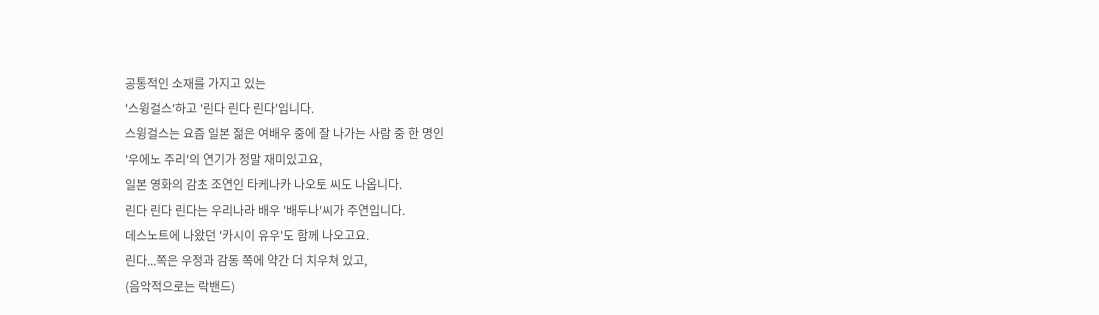공통적인 소재를 가지고 있는
'스윙걸스'하고 '린다 린다 린다'입니다.
스윙걸스는 요즘 일본 젊은 여배우 중에 잘 나가는 사람 중 한 명인
'우에노 주리'의 연기가 정말 재미있고요,
일본 영화의 감초 조연인 타케나카 나오토 씨도 나옵니다.
린다 린다 린다는 우리나라 배우 '배두나'씨가 주연입니다.
데스노트에 나왔던 '카시이 유우'도 함께 나오고요.
린다...쪽은 우정과 감동 쪽에 약간 더 치우쳐 있고,
(음악적으로는 락밴드)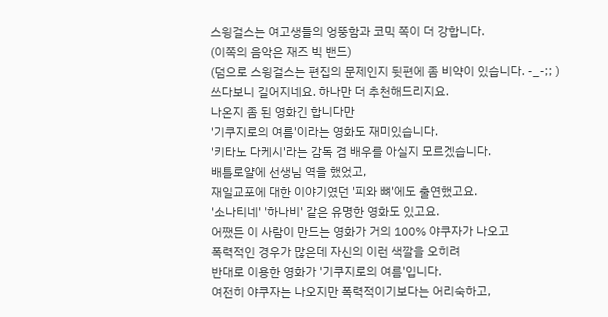스윙걸스는 여고생들의 엉뚱함과 코믹 쪽이 더 강합니다.
(이쪽의 음악은 재즈 빅 밴드)
(덤으로 스윙걸스는 편집의 문제인지 뒷편에 좀 비약이 있습니다. -_-;; )
쓰다보니 길어지네요. 하나만 더 추천해드리지요.
나온지 좀 된 영화긴 합니다만
'기쿠지로의 여름'이라는 영화도 재미있습니다.
'키타노 다케시'라는 감독 겸 배우를 아실지 모르겠습니다.
배틀로얄에 선생님 역을 했었고,
재일교포에 대한 이야기였던 '피와 뼈'에도 출연했고요.
'소나티네' '하나비' 같은 유명한 영화도 있고요.
어쨌든 이 사람이 만드는 영화가 거의 100% 야쿠자가 나오고
폭력적인 경우가 많은데 자신의 이런 색깔을 오히려
반대로 이용한 영화가 '기쿠지로의 여름'입니다.
여전히 야쿠자는 나오지만 폭력적이기보다는 어리숙하고,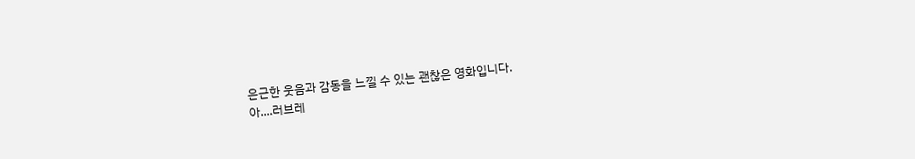은근한 웃음과 감동을 느낄 수 있는 괜찮은 영화입니다.
아....러브레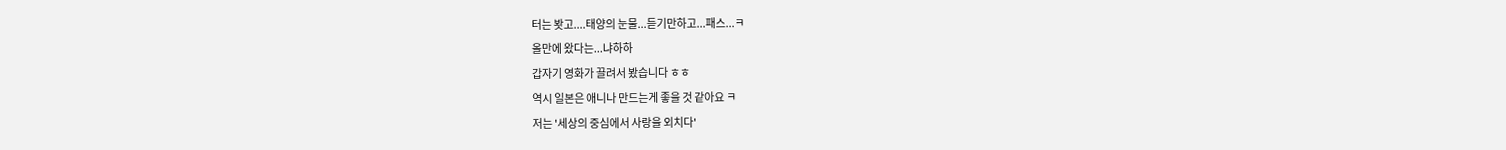터는 봣고....태양의 눈물...듣기만하고...패스...ㅋ
올만에 왔다는...냐하하
갑자기 영화가 끌려서 봤습니다 ㅎㅎ
역시 일본은 애니나 만드는게 좋을 것 같아요 ㅋ
저는 '세상의 중심에서 사랑을 외치다'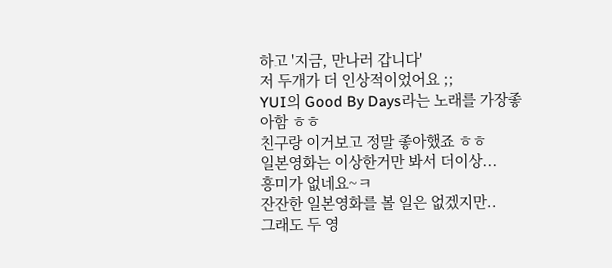하고 '지금, 만나러 갑니다'
저 두개가 더 인상적이었어요 ;;
YUI의 Good By Days라는 노래를 가장좋아함 ㅎㅎ
친구랑 이거보고 정말 좋아했죠 ㅎㅎ
일본영화는 이상한거만 봐서 더이상...
흥미가 없네요~ㅋ
잔잔한 일본영화를 볼 일은 없겠지만..
그래도 두 영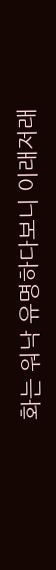화는 워낙 유명하다보니 이래저래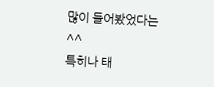많이 들어봤었다는^^
특히나 태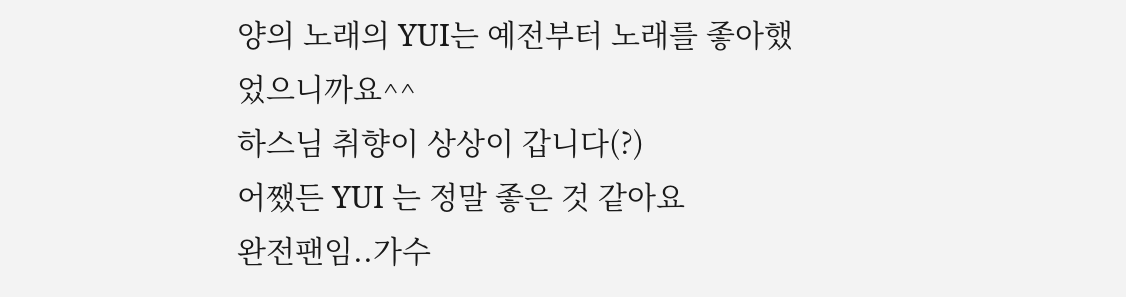양의 노래의 YUI는 예전부터 노래를 좋아했었으니까요^^
하스님 취향이 상상이 갑니다(?)
어쨌든 YUI 는 정말 좋은 것 같아요
완전팬임..가수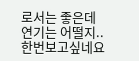로서는 좋은데
연기는 어떨지.. 한번보고싶네요